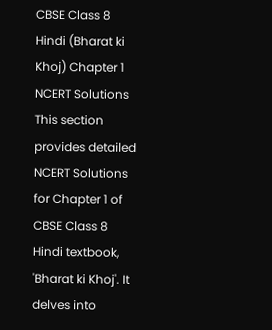CBSE Class 8 Hindi (Bharat ki Khoj) Chapter 1 NCERT Solutions
This section provides detailed NCERT Solutions for Chapter 1 of CBSE Class 8 Hindi textbook, 'Bharat ki Khoj'. It delves into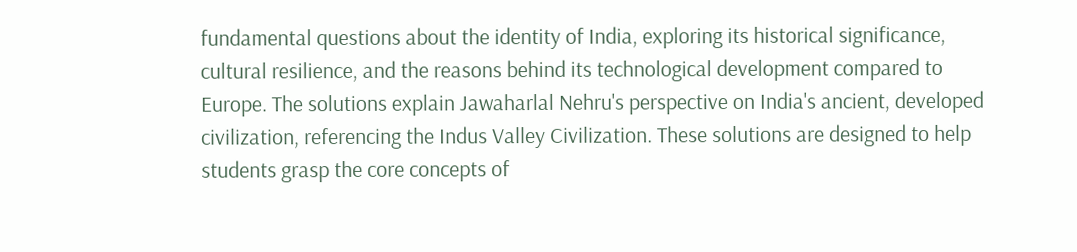fundamental questions about the identity of India, exploring its historical significance, cultural resilience, and the reasons behind its technological development compared to Europe. The solutions explain Jawaharlal Nehru's perspective on India's ancient, developed civilization, referencing the Indus Valley Civilization. These solutions are designed to help students grasp the core concepts of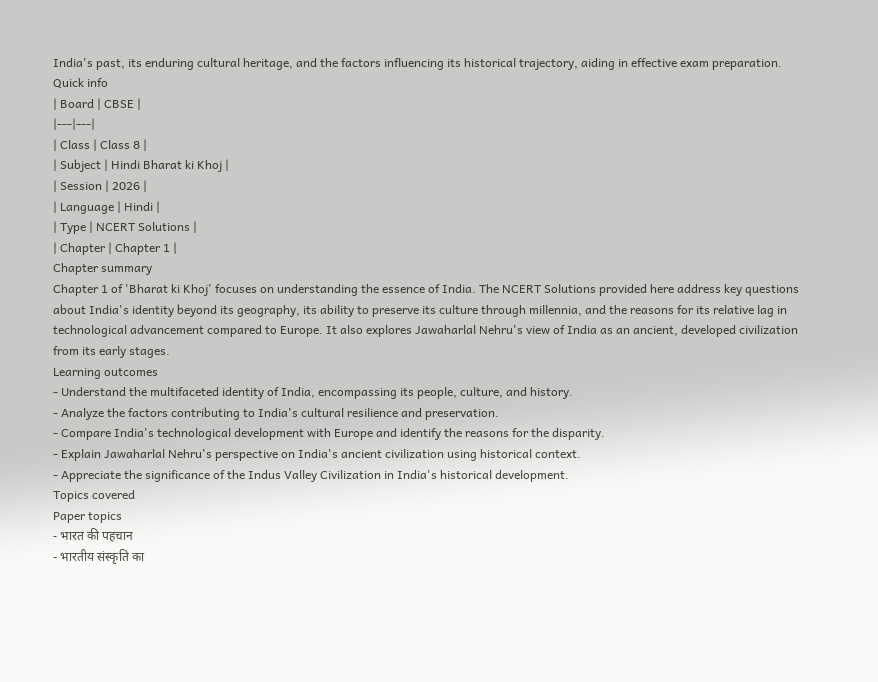India's past, its enduring cultural heritage, and the factors influencing its historical trajectory, aiding in effective exam preparation.
Quick info
| Board | CBSE |
|---|---|
| Class | Class 8 |
| Subject | Hindi Bharat ki Khoj |
| Session | 2026 |
| Language | Hindi |
| Type | NCERT Solutions |
| Chapter | Chapter 1 |
Chapter summary
Chapter 1 of 'Bharat ki Khoj' focuses on understanding the essence of India. The NCERT Solutions provided here address key questions about India's identity beyond its geography, its ability to preserve its culture through millennia, and the reasons for its relative lag in technological advancement compared to Europe. It also explores Jawaharlal Nehru's view of India as an ancient, developed civilization from its early stages.
Learning outcomes
- Understand the multifaceted identity of India, encompassing its people, culture, and history.
- Analyze the factors contributing to India's cultural resilience and preservation.
- Compare India's technological development with Europe and identify the reasons for the disparity.
- Explain Jawaharlal Nehru's perspective on India's ancient civilization using historical context.
- Appreciate the significance of the Indus Valley Civilization in India's historical development.
Topics covered
Paper topics
- भारत की पहचान
- भारतीय संस्कृति का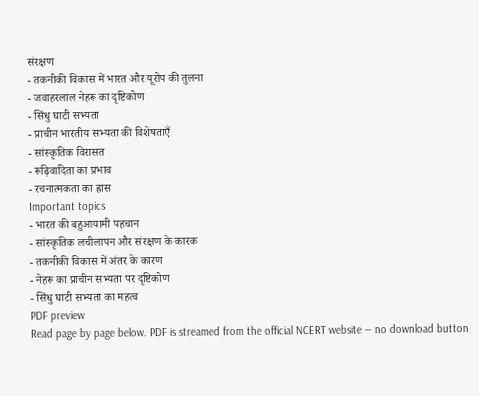संरक्षण
- तकनीकी विकास में भारत और यूरोप की तुलना
- जवाहरलाल नेहरू का दृष्टिकोण
- सिंधु घाटी सभ्यता
- प्राचीन भारतीय सभ्यता की विशेषताएँ
- सांस्कृतिक विरासत
- रूढ़िवादिता का प्रभाव
- रचनात्मकता का ह्रास
Important topics
- भारत की बहुआयामी पहचान
- सांस्कृतिक लचीलापन और संरक्षण के कारक
- तकनीकी विकास में अंतर के कारण
- नेहरू का प्राचीन सभ्यता पर दृष्टिकोण
- सिंधु घाटी सभ्यता का महत्व
PDF preview
Read page by page below. PDF is streamed from the official NCERT website — no download button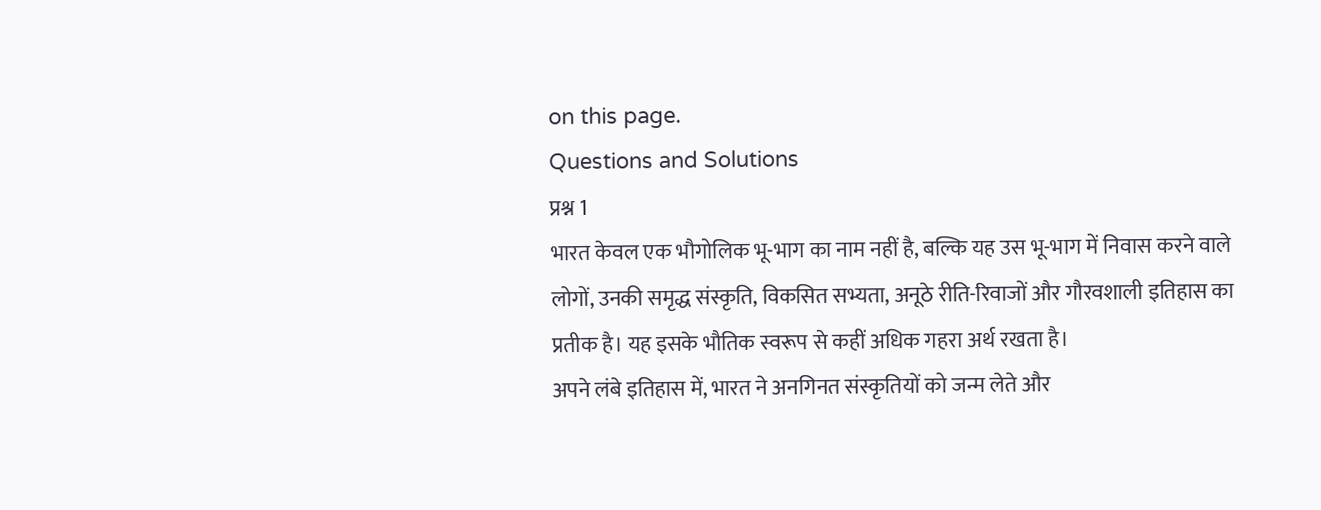on this page.
Questions and Solutions
प्रश्न 1
भारत केवल एक भौगोलिक भू-भाग का नाम नहीं है, बल्कि यह उस भू-भाग में निवास करने वाले लोगों, उनकी समृद्ध संस्कृति, विकसित सभ्यता, अनूठे रीति-रिवाजों और गौरवशाली इतिहास का प्रतीक है। यह इसके भौतिक स्वरूप से कहीं अधिक गहरा अर्थ रखता है।
अपने लंबे इतिहास में, भारत ने अनगिनत संस्कृतियों को जन्म लेते और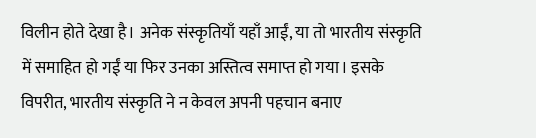विलीन होते देखा है। अनेक संस्कृतियाँ यहाँ आईं, या तो भारतीय संस्कृति में समाहित हो गईं या फिर उनका अस्तित्व समाप्त हो गया। इसके विपरीत, भारतीय संस्कृति ने न केवल अपनी पहचान बनाए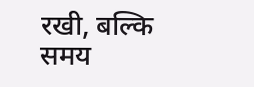रखी, बल्कि समय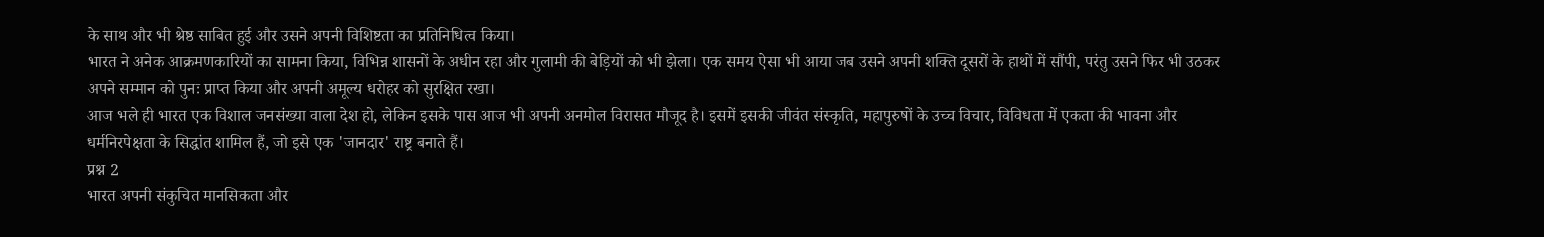के साथ और भी श्रेष्ठ साबित हुई और उसने अपनी विशिष्टता का प्रतिनिधित्व किया।
भारत ने अनेक आक्रमणकारियों का सामना किया, विभिन्न शासनों के अधीन रहा और गुलामी की बेड़ियों को भी झेला। एक समय ऐसा भी आया जब उसने अपनी शक्ति दूसरों के हाथों में सौंपी, परंतु उसने फिर भी उठकर अपने सम्मान को पुनः प्राप्त किया और अपनी अमूल्य धरोहर को सुरक्षित रखा।
आज भले ही भारत एक विशाल जनसंख्या वाला देश हो, लेकिन इसके पास आज भी अपनी अनमोल विरासत मौजूद है। इसमें इसकी जीवंत संस्कृति, महापुरुषों के उच्च विचार, विविधता में एकता की भावना और धर्मनिरपेक्षता के सिद्धांत शामिल हैं, जो इसे एक 'जानदार' राष्ट्र बनाते हैं।
प्रश्न 2
भारत अपनी संकुचित मानसिकता और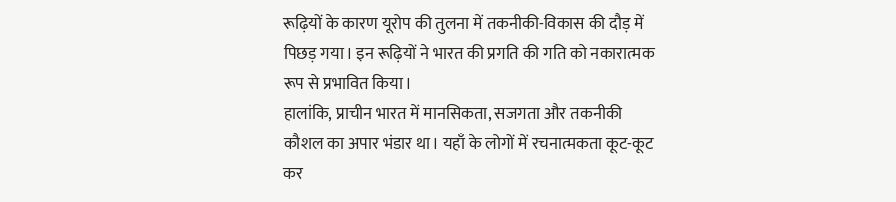रूढ़ियों के कारण यूरोप की तुलना में तकनीकी-विकास की दौड़ में पिछड़ गया। इन रूढ़ियों ने भारत की प्रगति की गति को नकारात्मक रूप से प्रभावित किया।
हालांकि, प्राचीन भारत में मानसिकता, सजगता और तकनीकी कौशल का अपार भंडार था। यहाँ के लोगों में रचनात्मकता कूट-कूट कर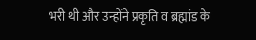भरी थी और उन्होंने प्रकृति व ब्रह्मांड के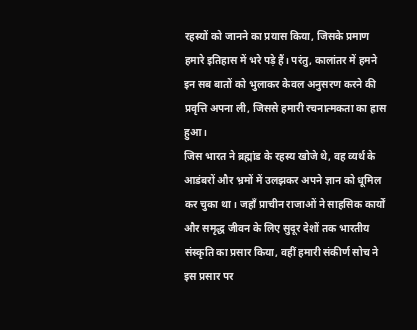रहस्यों को जानने का प्रयास किया, जिसके प्रमाण हमारे इतिहास में भरे पड़े हैं। परंतु, कालांतर में हमने इन सब बातों को भुलाकर केवल अनुसरण करने की प्रवृत्ति अपना ली, जिससे हमारी रचनात्मकता का ह्रास हुआ।
जिस भारत ने ब्रह्मांड के रहस्य खोजे थे, वह व्यर्थ के आडंबरों और भ्रमों में उलझकर अपने ज्ञान को धूमिल कर चुका था। जहाँ प्राचीन राजाओं ने साहसिक कार्यों और समृद्ध जीवन के लिए सुदूर देशों तक भारतीय संस्कृति का प्रसार किया, वहीं हमारी संकीर्ण सोच ने इस प्रसार पर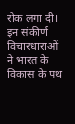रोक लगा दी। इन संकीर्ण विचारधाराओं ने भारत के विकास के पथ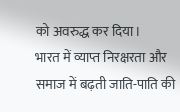को अवरुद्ध कर दिया।
भारत में व्याप्त निरक्षरता और समाज में बढ़ती जाति-पाति की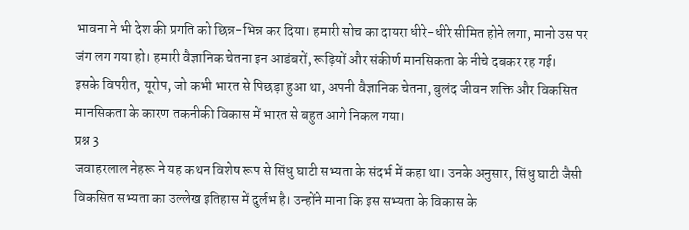भावना ने भी देश की प्रगति को छिन्न-भिन्न कर दिया। हमारी सोच का दायरा धीरे-धीरे सीमित होने लगा, मानो उस पर जंग लग गया हो। हमारी वैज्ञानिक चेतना इन आडंबरों, रूढ़ियों और संकीर्ण मानसिकता के नीचे दबकर रह गई।
इसके विपरीत, यूरोप, जो कभी भारत से पिछड़ा हुआ था, अपनी वैज्ञानिक चेतना, बुलंद जीवन शक्ति और विकसित मानसिकता के कारण तकनीकी विकास में भारत से बहुत आगे निकल गया।
प्रश्न 3
जवाहरलाल नेहरू ने यह कथन विशेष रूप से सिंधु घाटी सभ्यता के संदर्भ में कहा था। उनके अनुसार, सिंधु घाटी जैसी विकसित सभ्यता का उल्लेख इतिहास में दुर्लभ है। उन्होंने माना कि इस सभ्यता के विकास के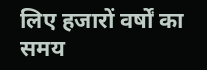लिए हजारों वर्षों का समय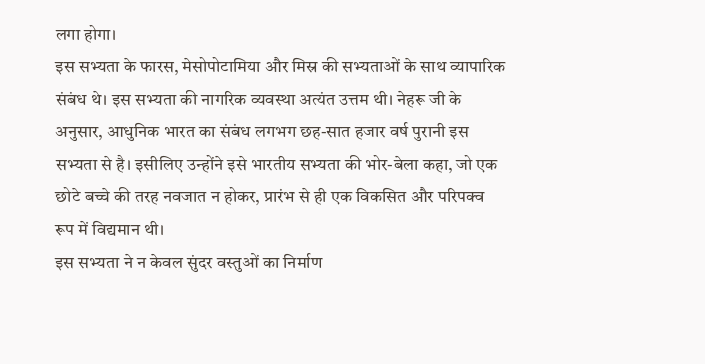लगा होगा।
इस सभ्यता के फारस, मेसोपोटामिया और मिस्र की सभ्यताओं के साथ व्यापारिक संबंध थे। इस सभ्यता की नागरिक व्यवस्था अत्यंत उत्तम थी। नेहरू जी के अनुसार, आधुनिक भारत का संबंध लगभग छह-सात हजार वर्ष पुरानी इस सभ्यता से है। इसीलिए उन्होंने इसे भारतीय सभ्यता की भोर-बेला कहा, जो एक छोटे बच्चे की तरह नवजात न होकर, प्रारंभ से ही एक विकसित और परिपक्व रूप में विद्यमान थी।
इस सभ्यता ने न केवल सुंदर वस्तुओं का निर्माण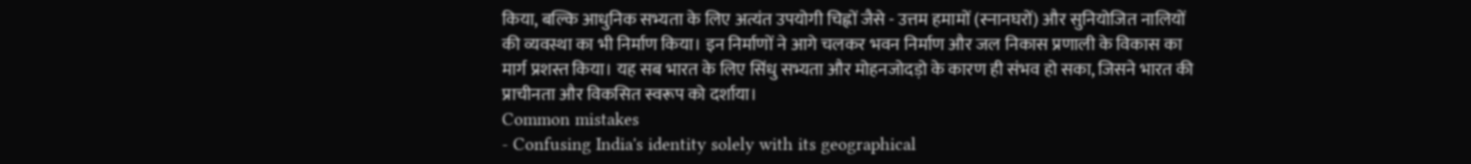किया, बल्कि आधुनिक सभ्यता के लिए अत्यंत उपयोगी चिह्नों जैसे - उत्तम हमामों (स्नानघरों) और सुनियोजित नालियों की व्यवस्था का भी निर्माण किया। इन निर्माणों ने आगे चलकर भवन निर्माण और जल निकास प्रणाली के विकास का मार्ग प्रशस्त किया। यह सब भारत के लिए सिंधु सभ्यता और मोहनजोदड़ो के कारण ही संभव हो सका, जिसने भारत की प्राचीनता और विकसित स्वरूप को दर्शाया।
Common mistakes
- Confusing India's identity solely with its geographical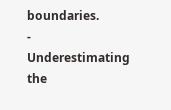boundaries.
- Underestimating the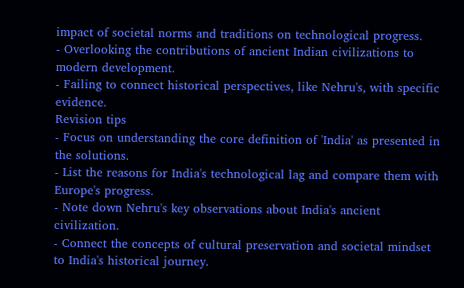impact of societal norms and traditions on technological progress.
- Overlooking the contributions of ancient Indian civilizations to modern development.
- Failing to connect historical perspectives, like Nehru's, with specific evidence.
Revision tips
- Focus on understanding the core definition of 'India' as presented in the solutions.
- List the reasons for India's technological lag and compare them with Europe's progress.
- Note down Nehru's key observations about India's ancient civilization.
- Connect the concepts of cultural preservation and societal mindset to India's historical journey.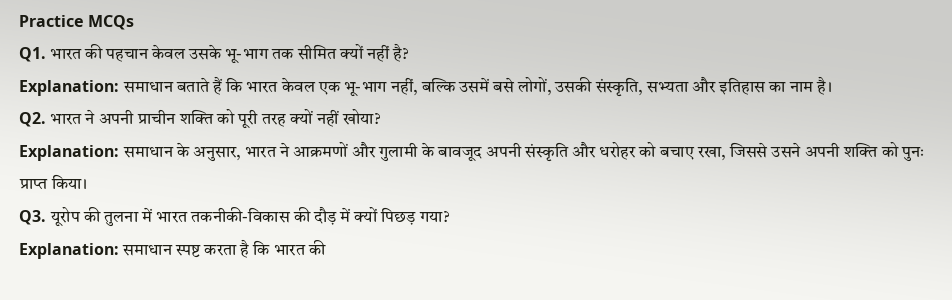Practice MCQs
Q1. भारत की पहचान केवल उसके भू-भाग तक सीमित क्यों नहीं है?
Explanation: समाधान बताते हैं कि भारत केवल एक भू-भाग नहीं, बल्कि उसमें बसे लोगों, उसकी संस्कृति, सभ्यता और इतिहास का नाम है।
Q2. भारत ने अपनी प्राचीन शक्ति को पूरी तरह क्यों नहीं खोया?
Explanation: समाधान के अनुसार, भारत ने आक्रमणों और गुलामी के बावजूद अपनी संस्कृति और धरोहर को बचाए रखा, जिससे उसने अपनी शक्ति को पुनः प्राप्त किया।
Q3. यूरोप की तुलना में भारत तकनीकी-विकास की दौड़ में क्यों पिछड़ गया?
Explanation: समाधान स्पष्ट करता है कि भारत की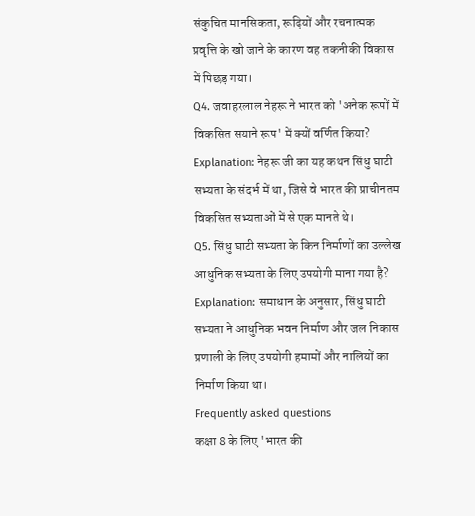संकुचित मानसिकता, रूढ़ियों और रचनात्मक प्रवृत्ति के खो जाने के कारण वह तकनीकी विकास में पिछड़ गया।
Q4. जवाहरलाल नेहरू ने भारत को 'अनेक रूपों में विकसित सयाने रूप' में क्यों वर्णित किया?
Explanation: नेहरू जी का यह कथन सिंधु घाटी सभ्यता के संदर्भ में था, जिसे वे भारत की प्राचीनतम विकसित सभ्यताओं में से एक मानते थे।
Q5. सिंधु घाटी सभ्यता के किन निर्माणों का उल्लेख आधुनिक सभ्यता के लिए उपयोगी माना गया है?
Explanation: समाधान के अनुसार, सिंधु घाटी सभ्यता ने आधुनिक भवन निर्माण और जल निकास प्रणाली के लिए उपयोगी हमामों और नालियों का निर्माण किया था।
Frequently asked questions
कक्षा 8 के लिए 'भारत की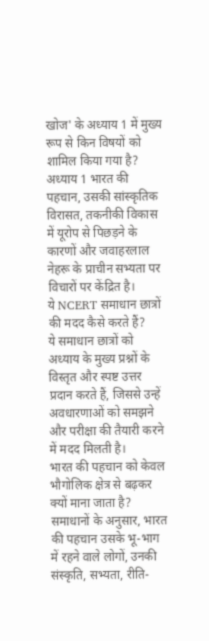खोज' के अध्याय 1 में मुख्य रूप से किन विषयों को शामिल किया गया है?
अध्याय 1 भारत की पहचान, उसकी सांस्कृतिक विरासत, तकनीकी विकास में यूरोप से पिछड़ने के कारणों और जवाहरलाल नेहरू के प्राचीन सभ्यता पर विचारों पर केंद्रित है।
ये NCERT समाधान छात्रों की मदद कैसे करते हैं?
ये समाधान छात्रों को अध्याय के मुख्य प्रश्नों के विस्तृत और स्पष्ट उत्तर प्रदान करते हैं, जिससे उन्हें अवधारणाओं को समझने और परीक्षा की तैयारी करने में मदद मिलती है।
भारत की पहचान को केवल भौगोलिक क्षेत्र से बढ़कर क्यों माना जाता है?
समाधानों के अनुसार, भारत की पहचान उसके भू-भाग में रहने वाले लोगों, उनकी संस्कृति, सभ्यता, रीति-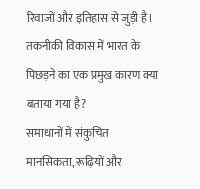रिवाजों और इतिहास से जुड़ी है।
तकनीकी विकास में भारत के पिछड़ने का एक प्रमुख कारण क्या बताया गया है?
समाधानों में संकुचित मानसिकता, रूढ़ियों और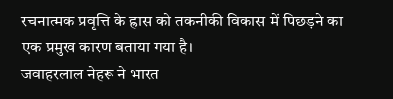रचनात्मक प्रवृत्ति के ह्रास को तकनीकी विकास में पिछड़ने का एक प्रमुख कारण बताया गया है।
जवाहरलाल नेहरू ने भारत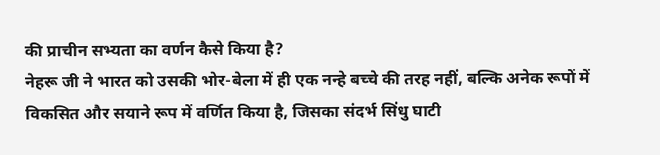की प्राचीन सभ्यता का वर्णन कैसे किया है?
नेहरू जी ने भारत को उसकी भोर-बेला में ही एक नन्हे बच्चे की तरह नहीं, बल्कि अनेक रूपों में विकसित और सयाने रूप में वर्णित किया है, जिसका संदर्भ सिंधु घाटी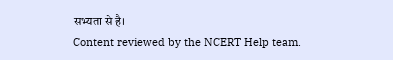सभ्यता से है।
Content reviewed by the NCERT Help team.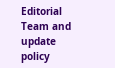Editorial Team and update policy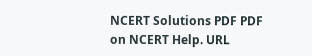NCERT Solutions PDF PDF on NCERT Help. URL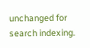unchanged for search indexing.